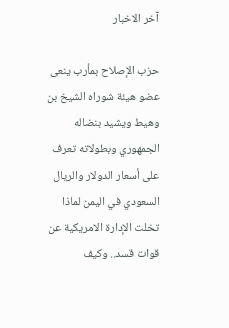آخر الاخبار

حزب الإصلاح بمأرب ينعى عضو هيئة شوراه الشيخ بن وهيط ويشيد بنضاله الجمهوري وبطولاته تعرف على أسعار الدولار والريال السعودي في اليمن لماذا تخلت الإدارة الامريكية عن قوات قسد.. وكيف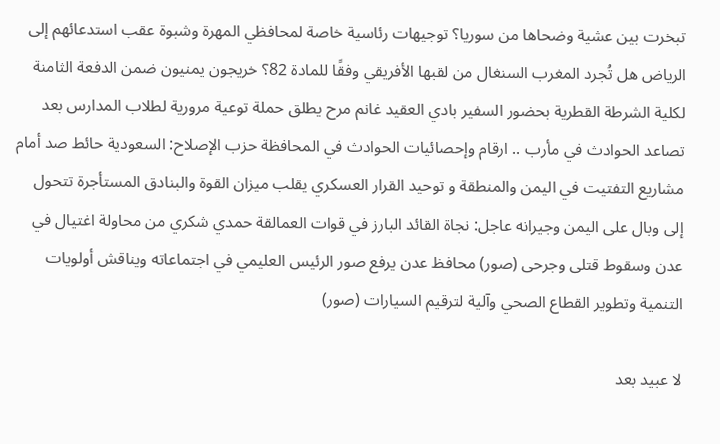تبخرت بين عشية وضحاها من سوريا؟ توجيهات رئاسية خاصة لمحافظي المهرة وشبوة عقب استدعائهم إلى الرياض هل تُجرد المغرب السنغال من لقبها الأفريقي وفقًا للمادة 82؟ خريجون يمنيون ضمن الدفعة الثامنة لكلية الشرطة القطرية بحضور السفير بادي العقيد غانم مرح يطلق حملة توعية مرورية لطلاب المدارس بعد تصاعد الحوادث في مأرب .. ارقام وإحصائيات الحوادث في المحافظة حزب الإصلاح: السعودية حائط صد أمام مشاريع التفتيت في اليمن والمنطقة و توحيد القرار العسكري يقلب ميزان القوة والبنادق المستأجرة تتحول إلى وبال على اليمن وجيرانه عاجل: نجاة القائد البارز في قوات العمالقة حمدي شكري من محاولة اغتيال في عدن وسقوط قتلى وجرحى (صور) محافظ عدن يرفع صور الرئيس العليمي في اجتماعاته ويناقش أولويات التنمية وتطوير القطاع الصحي وآلية لترقيم السيارات (صور)

لا عبيد بعد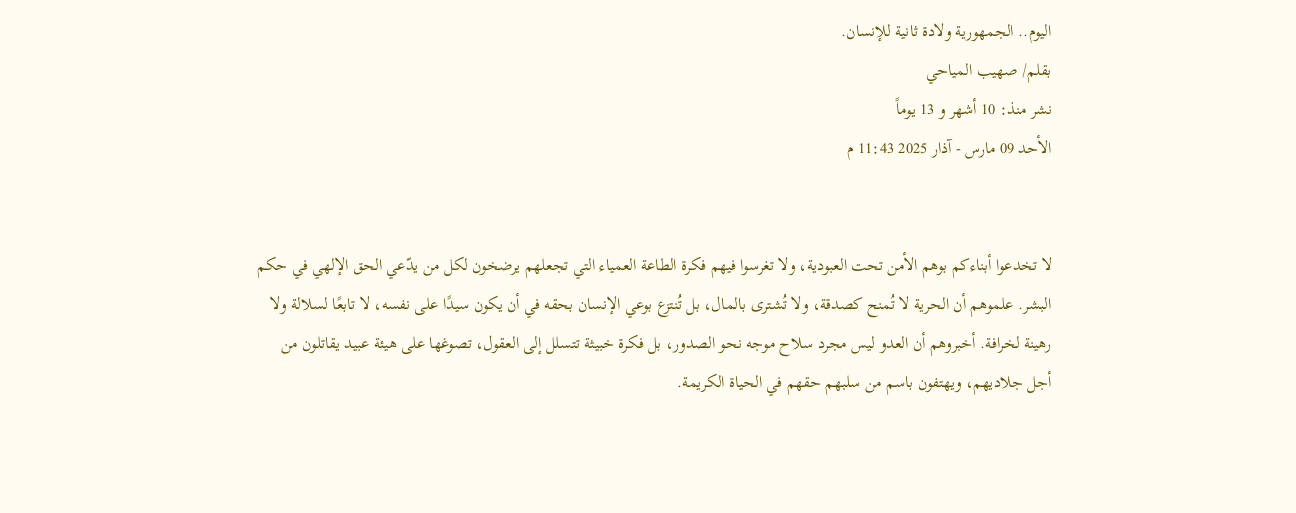اليوم.. الجمهورية ولادة ثانية للإنسان.
بقلم/ صهيب المياحي
نشر منذ: 10 أشهر و 13 يوماً
الأحد 09 مارس - آذار 2025 11:43 م


لا تخدعوا أبناءكم بوهم الأمن تحت العبودية، ولا تغرسوا فيهم فكرة الطاعة العمياء التي تجعلهم يرضخون لكل من يدّعي الحق الإلهي في حكم البشر. علموهم أن الحرية لا تُمنح كصدقة، ولا تُشترى بالمال، بل تُنتزع بوعي الإنسان بحقه في أن يكون سيدًا على نفسه، لا تابعًا لسلالة ولا رهينة لخرافة. أخبروهم أن العدو ليس مجرد سلاح موجه نحو الصدور، بل فكرة خبيثة تتسلل إلى العقول، تصوغها على هيئة عبيد يقاتلون من أجل جلاديهم، ويهتفون باسم من سلبهم حقهم في الحياة الكريمة.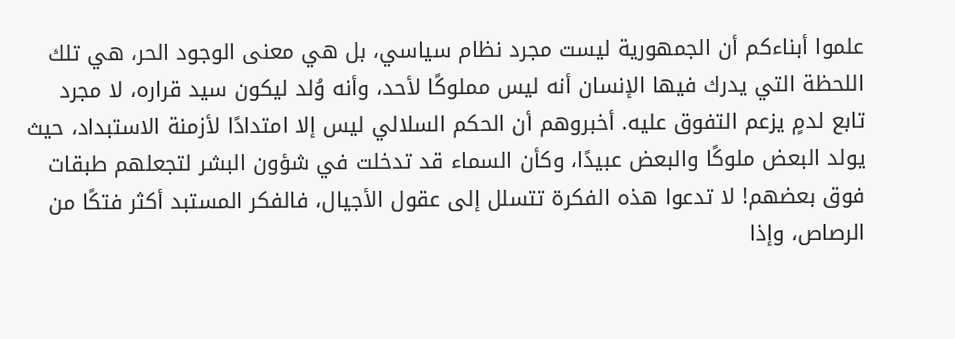علموا أبناءكم أن الجمهورية ليست مجرد نظام سياسي، بل هي معنى الوجود الحر، هي تلك اللحظة التي يدرك فيها الإنسان أنه ليس مملوكًا لأحد، وأنه وُلد ليكون سيد قراره، لا مجرد تابع لدمٍ يزعم التفوق عليه. أخبروهم أن الحكم السلالي ليس إلا امتدادًا لأزمنة الاستبداد، حيث يولد البعض ملوكًا والبعض عبيدًا، وكأن السماء قد تدخلت في شؤون البشر لتجعلهم طبقات فوق بعضهم! لا تدعوا هذه الفكرة تتسلل إلى عقول الأجيال، فالفكر المستبد أكثر فتكًا من الرصاص، وإذا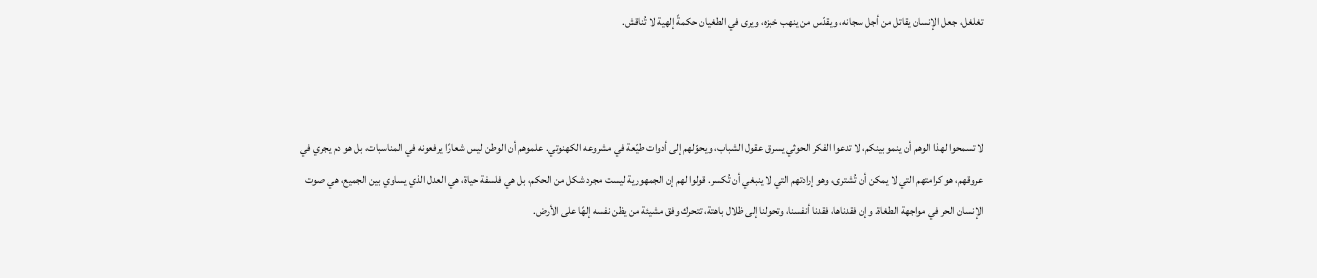تغلغل، جعل الإنسان يقاتل من أجل سجانه، ويقدّس من ينهب خبزه، ويرى في الطغيان حكمةً إلهية لا تُناقش.



لا تسمحوا لهذا الوهم أن ينمو بينكم، لا تدعوا الفكر الحوثي يسرق عقول الشباب، ويحوّلهم إلى أدوات طيّعة في مشروعه الكهنوتي. علموهم أن الوطن ليس شعارًا يرفعونه في المناسبات، بل هو دم يجري في عروقهم، هو كرامتهم التي لا يمكن أن تُشترى، وهو إرادتهم التي لا ينبغي أن تُكسر. قولوا لهم إن الجمهورية ليست مجرد شكل من الحكم، بل هي فلسفة حياة، هي العدل الذي يساوي بين الجميع، هي صوت الإنسان الحر في مواجهة الطغاة. وإن فقدناها، فقدنا أنفسنا، وتحولنا إلى ظلال باهتة، تتحرك وفق مشيئة من يظن نفسه إلهًا على الأرض.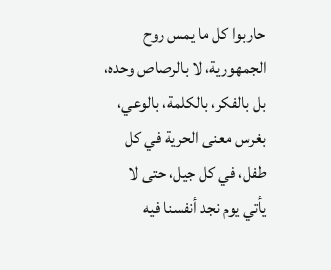حاربوا كل ما يمس روح الجمهورية، لا بالرصاص وحده، بل بالفكر، بالكلمة، بالوعي، بغرس معنى الحرية في كل طفل، في كل جيل، حتى لا يأتي يوم نجد أنفسنا فيه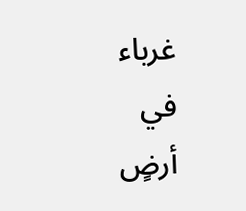غرباء في أرضٍ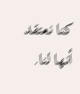كنا نعتقد أنها لنا.